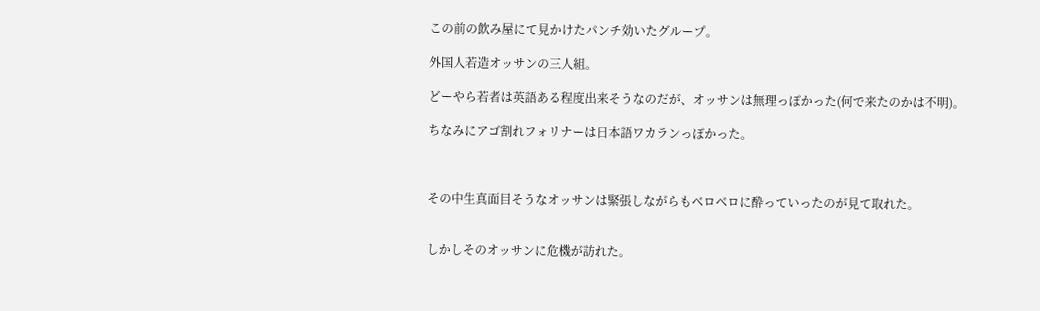この前の飲み屋にて見かけたパンチ効いたグループ。

外国人若造オッサンの三人組。

どーやら若者は英語ある程度出来そうなのだが、オッサンは無理っぽかった(何で来たのかは不明)。

ちなみにアゴ割れフォリナーは日本語ワカランっぽかった。



その中生真面目そうなオッサンは緊張しながらもベロベロに酔っていったのが見て取れた。


しかしそのオッサンに危機が訪れた。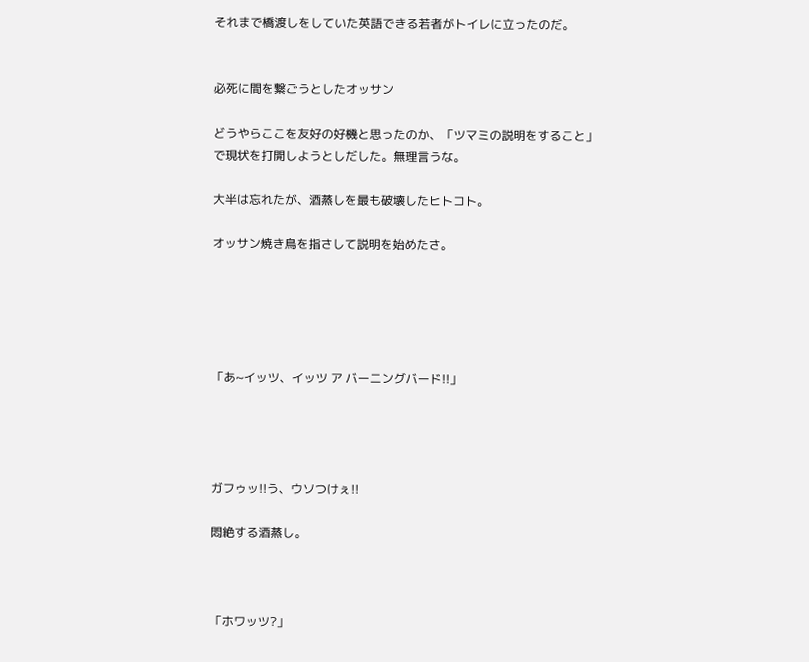それまで橋渡しをしていた英語できる若者がトイレに立ったのだ。


必死に間を繋ごうとしたオッサン

どうやらここを友好の好機と思ったのか、「ツマミの説明をすること」で現状を打開しようとしだした。無理言うな。

大半は忘れたが、酒蒸しを最も破壊したヒトコト。

オッサン焼き鳥を指さして説明を始めたさ。





「あ~イッツ、イッツ ア バーニングバード!!」




ガフゥッ!!う、ウソつけぇ!!

悶絶する酒蒸し。



「ホワッツ?」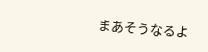まあそうなるよ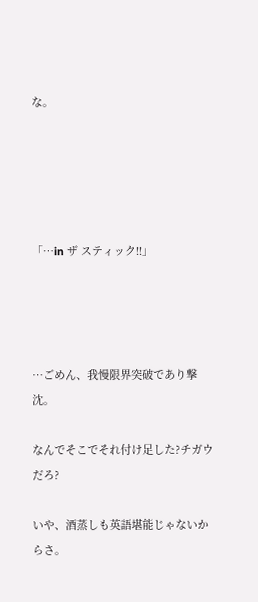な。





「…in ザ スティック!!」




…ごめん、我慢限界突破であり撃沈。

なんでそこでそれ付け足した?チガウだろ?

いや、酒蒸しも英語堪能じゃないからさ。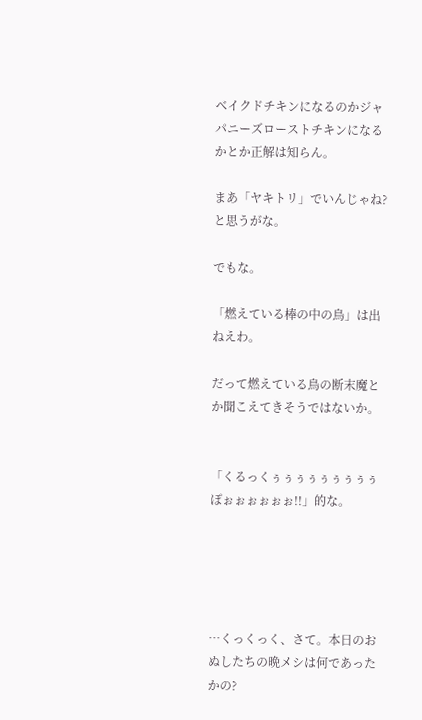ベイクドチキンになるのかジャパニーズローストチキンになるかとか正解は知らん。

まあ「ヤキトリ」でいんじゃね?と思うがな。

でもな。

「燃えている棒の中の鳥」は出ねえわ。

だって燃えている鳥の断末魔とか聞こえてきそうではないか。


「くるっくぅぅぅぅぅぅぅぅぅぽぉぉぉぉぉぉ!!」的な。





…くっくっく、さて。本日のおぬしたちの晩メシは何であったかの?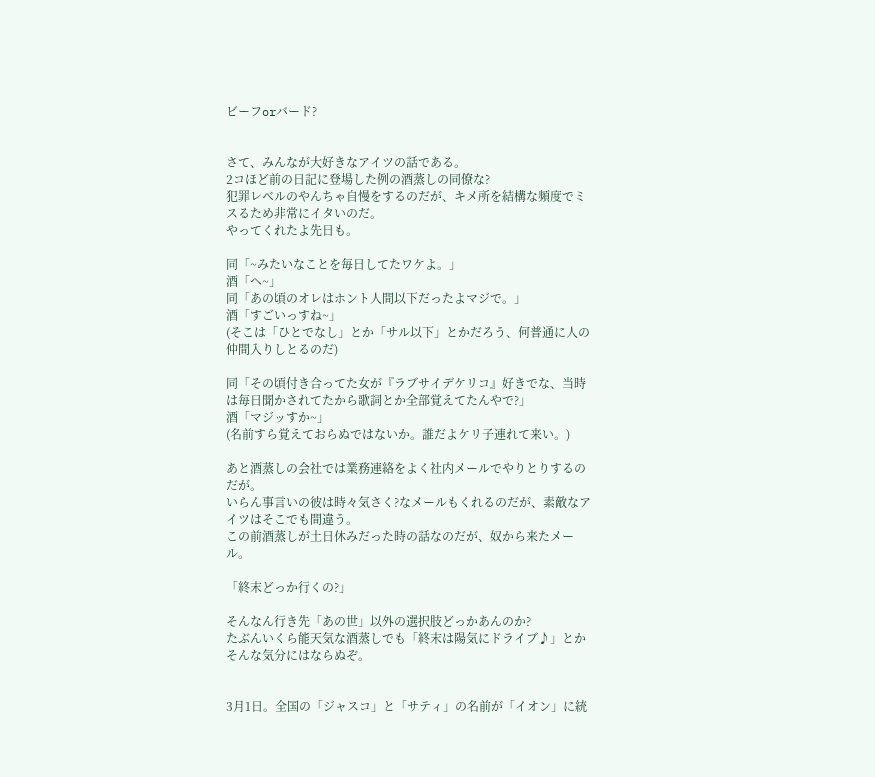ビーフorバード?


さて、みんなが大好きなアイツの話である。
2コほど前の日記に登場した例の酒蒸しの同僚な?
犯罪レベルのやんちゃ自慢をするのだが、キメ所を結構な頻度でミスるため非常にイタいのだ。
やってくれたよ先日も。

同「~みたいなことを毎日してたワケよ。」
酒「へ~」
同「あの頃のオレはホント人間以下だったよマジで。」
酒「すごいっすね~」
(そこは「ひとでなし」とか「サル以下」とかだろう、何普通に人の仲間入りしとるのだ)

同「その頃付き合ってた女が『ラブサイデケリコ』好きでな、当時は毎日聞かされてたから歌詞とか全部覚えてたんやで?」
酒「マジッすか~」
(名前すら覚えておらぬではないか。誰だよケリ子連れて来い。)

あと酒蒸しの会社では業務連絡をよく社内メールでやりとりするのだが。
いらん事言いの彼は時々気さく?なメールもくれるのだが、素敵なアイツはそこでも間違う。
この前酒蒸しが土日休みだった時の話なのだが、奴から来たメール。

「終末どっか行くの?」

そんなん行き先「あの世」以外の選択肢どっかあんのか?
たぶんいくら能天気な酒蒸しでも「終末は陽気にドライブ♪」とかそんな気分にはならぬぞ。


3月1日。全国の「ジャスコ」と「サティ」の名前が「イオン」に統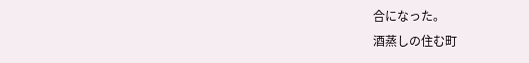合になった。
酒蒸しの住む町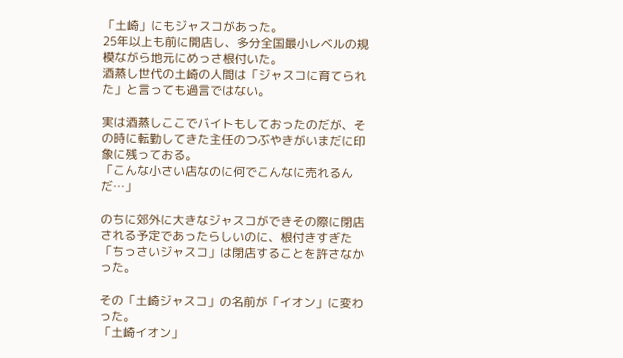「土崎」にもジャスコがあった。
25年以上も前に開店し、多分全国最小レベルの規模ながら地元にめっさ根付いた。
酒蒸し世代の土崎の人間は「ジャスコに育てられた」と言っても過言ではない。

実は酒蒸しここでバイトもしておったのだが、その時に転勤してきた主任のつぶやきがいまだに印象に残っておる。
「こんな小さい店なのに何でこんなに売れるんだ…」

のちに郊外に大きなジャスコができその際に閉店される予定であったらしいのに、根付きすぎた「ちっさいジャスコ」は閉店することを許さなかった。

その「土崎ジャスコ」の名前が「イオン」に変わった。
「土崎イオン」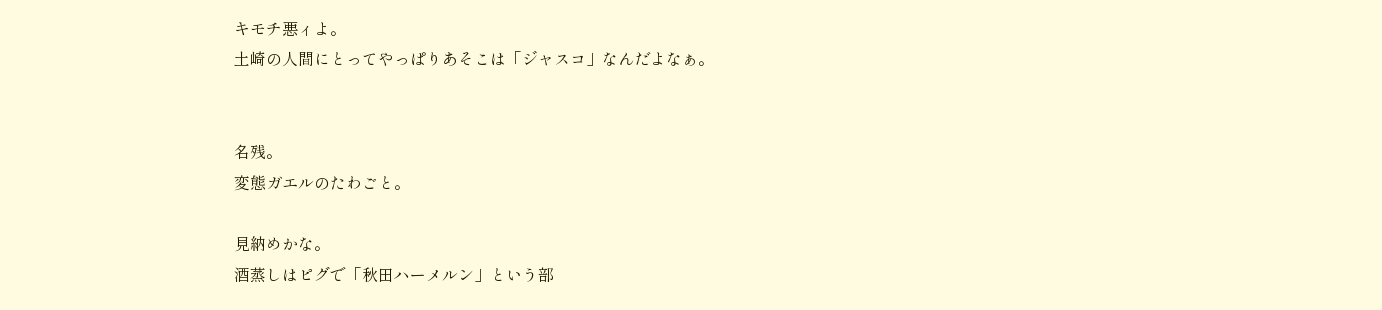キモチ悪ィよ。
土崎の人間にとってやっぱりあそこは「ジャスコ」なんだよなぁ。


名残。
変態ガエルのたわごと。

見納めかな。
酒蒸しはピグで「秋田ハーメルン」という部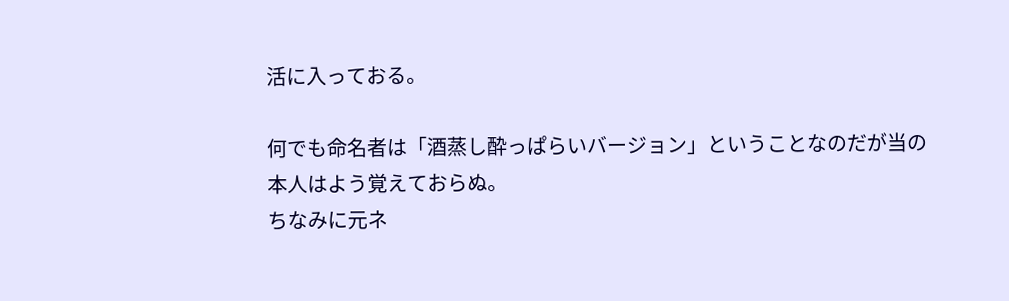活に入っておる。

何でも命名者は「酒蒸し酔っぱらいバージョン」ということなのだが当の本人はよう覚えておらぬ。
ちなみに元ネ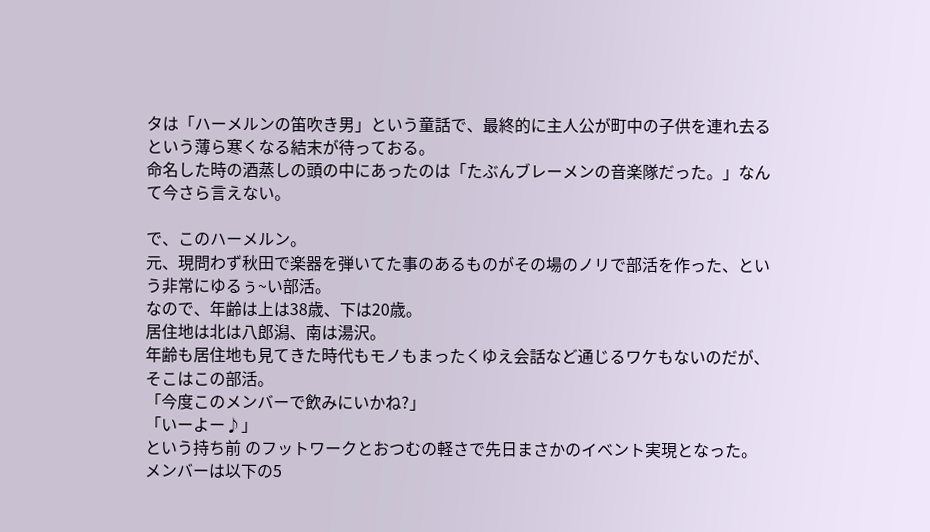タは「ハーメルンの笛吹き男」という童話で、最終的に主人公が町中の子供を連れ去るという薄ら寒くなる結末が待っておる。
命名した時の酒蒸しの頭の中にあったのは「たぶんブレーメンの音楽隊だった。」なんて今さら言えない。

で、このハーメルン。
元、現問わず秋田で楽器を弾いてた事のあるものがその場のノリで部活を作った、という非常にゆるぅ~い部活。
なので、年齢は上は38歳、下は20歳。
居住地は北は八郎潟、南は湯沢。
年齢も居住地も見てきた時代もモノもまったくゆえ会話など通じるワケもないのだが、そこはこの部活。
「今度このメンバーで飲みにいかね?」
「いーよー♪」
という持ち前 のフットワークとおつむの軽さで先日まさかのイベント実現となった。
メンバーは以下の5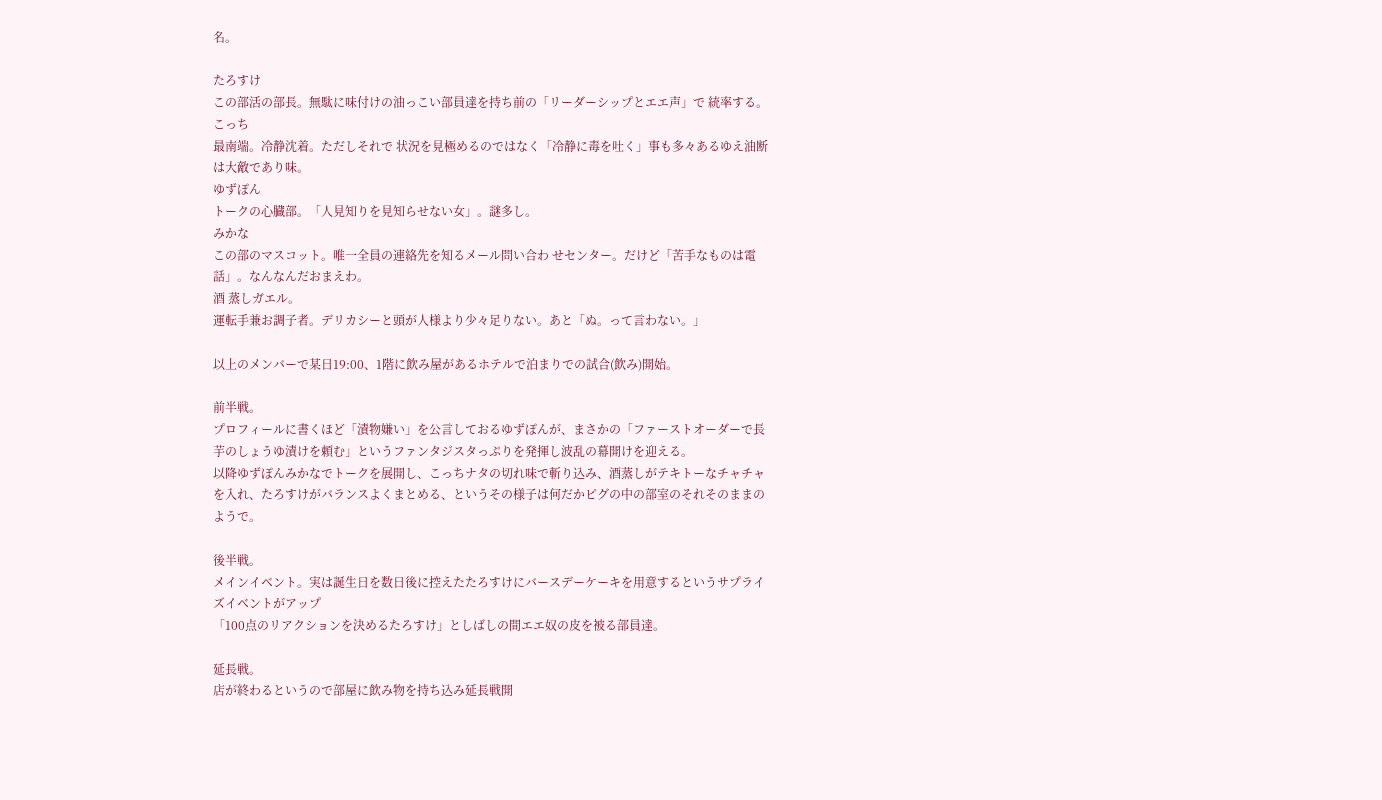名。

たろすけ
この部活の部長。無駄に味付けの油っこい部員達を持ち前の「リーダーシップとエエ声」で 統率する。
こっち
最南端。冷静沈着。ただしそれで 状況を見極めるのではなく「冷静に毒を吐く」事も多々あるゆえ油断は大敵であり味。
ゆずぽん
トークの心臓部。「人見知りを見知らせない女」。謎多し。
みかな
この部のマスコット。唯一全員の連絡先を知るメール問い合わ せセンター。だけど「苦手なものは電話」。なんなんだおまえわ。
酒 蒸しガエル。
運転手兼お調子者。デリカシーと頭が人様より少々足りない。あと「ぬ。って言わない。」

以上のメンバーで某日19:00、1階に飲み屋があるホテルで泊まりでの試合(飲み)開始。

前半戦。
プロフィールに書くほど「漬物嫌い」を公言しておるゆずぽんが、まさかの「ファーストオーダーで長芋のしょうゆ漬けを頼む」というファンタジスタっぷりを発揮し波乱の幕開けを迎える。
以降ゆずぽんみかなでトークを展開し、こっちナタの切れ味で斬り込み、酒蒸しがテキトーなチャチャを入れ、たろすけがバランスよくまとめる、というその様子は何だかピグの中の部室のそれそのままのようで。

後半戦。
メインイベント。実は誕生日を数日後に控えたたろすけにバースデーケーキを用意するというサプライズイベントがアップ
「100点のリアクションを決めるたろすけ」としばしの間エエ奴の皮を被る部員達。

延長戦。
店が終わるというので部屋に飲み物を持ち込み延長戦開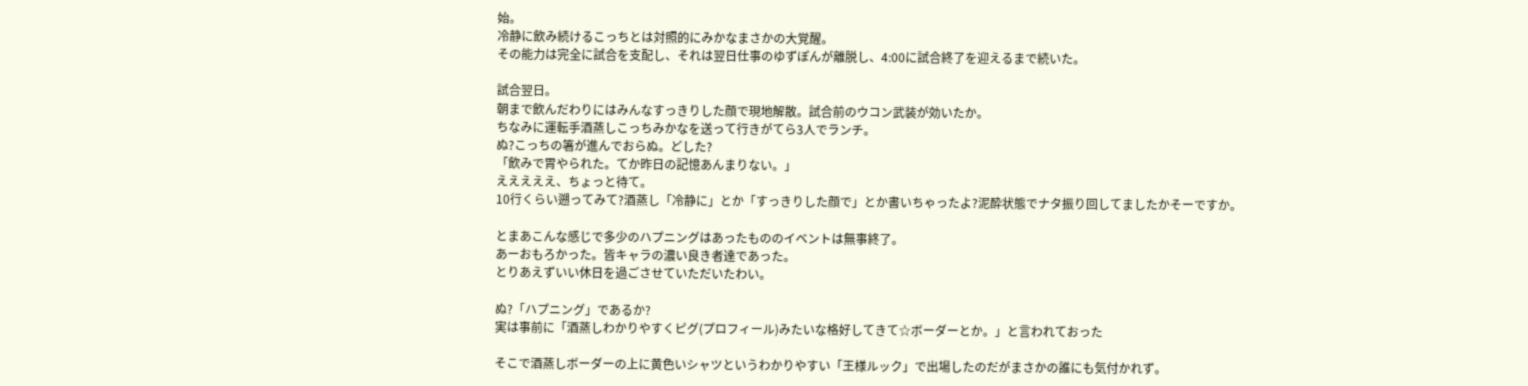始。
冷静に飲み続けるこっちとは対照的にみかなまさかの大覚醒。
その能力は完全に試合を支配し、それは翌日仕事のゆずぽんが離脱し、4:00に試合終了を迎えるまで続いた。

試合翌日。
朝まで飲んだわりにはみんなすっきりした顔で現地解散。試合前のウコン武装が効いたか。
ちなみに運転手酒蒸しこっちみかなを送って行きがてら3人でランチ。
ぬ?こっちの箸が進んでおらぬ。どした?
「飲みで胃やられた。てか昨日の記憶あんまりない。」
えええええ、ちょっと待て。
10行くらい遡ってみて?酒蒸し「冷静に」とか「すっきりした顔で」とか書いちゃったよ?泥酔状態でナタ振り回してましたかそーですか。

とまあこんな感じで多少のハプニングはあったもののイベントは無事終了。
あーおもろかった。皆キャラの濃い良き者達であった。
とりあえずいい休日を過ごさせていただいたわい。

ぬ?「ハプニング」であるか?
実は事前に「酒蒸しわかりやすくピグ(プロフィール)みたいな格好してきて☆ボーダーとか。」と言われておった

そこで酒蒸しボーダーの上に黄色いシャツというわかりやすい「王様ルック」で出場したのだがまさかの誰にも気付かれず。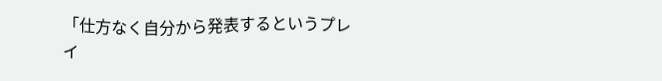「仕方なく自分から発表するというプレイ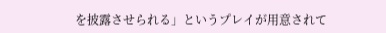を披露させられる」というプレイが用意されて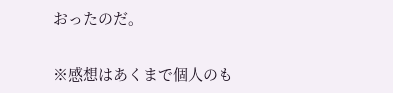おったのだ。

※感想はあくまで個人のも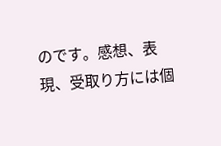のです。感想、表現、受取り方には個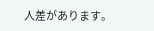人差があります。